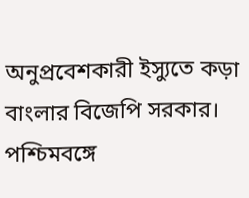অনুপ্রবেশকারী ইস্যুতে কড়া বাংলার বিজেপি সরকার। পশ্চিমবঙ্গে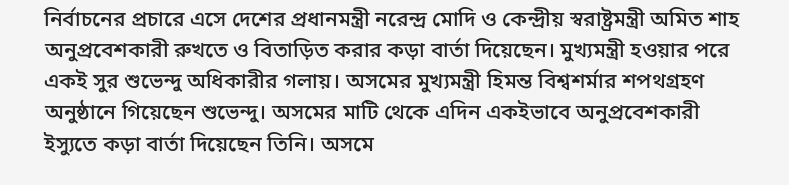নির্বাচনের প্রচারে এসে দেশের প্রধানমন্ত্রী নরেন্দ্র মোদি ও কেন্দ্রীয় স্বরাষ্ট্রমন্ত্রী অমিত শাহ অনুপ্রবেশকারী রুখতে ও বিতাড়িত করার কড়া বার্তা দিয়েছেন। মুখ্যমন্ত্রী হওয়ার পরে একই সুর শুভেন্দু অধিকারীর গলায়। অসমের মুখ্যমন্ত্রী হিমন্ত বিশ্বশর্মার শপথগ্রহণ অনুষ্ঠানে গিয়েছেন শুভেন্দু। অসমের মাটি থেকে এদিন একইভাবে অনুপ্রবেশকারী ইস্যুতে কড়া বার্তা দিয়েছেন তিনি। অসমে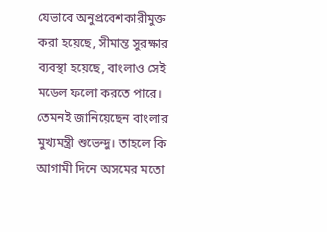যেভাবে অনুপ্রবেশকারীমুক্ত করা হয়েছে, সীমান্ত সুরক্ষার ব্যবস্থা হয়েছে, বাংলাও সেই মডেল ফলো করতে পারে। তেমনই জানিয়েছেন বাংলার মুখ্যমন্ত্রী শুভেন্দু। তাহলে কি আগামী দিনে অসমের মতো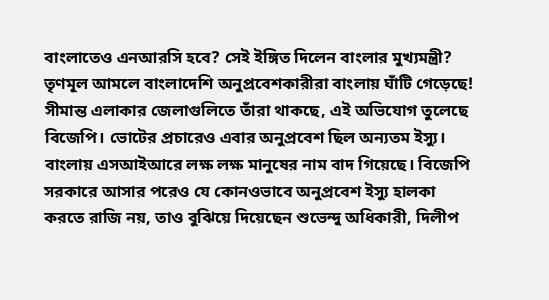বাংলাতেও এনআরসি হবে? সেই ইঙ্গিত দিলেন বাংলার মুখ্যমন্ত্রী?
তৃণমূল আমলে বাংলাদেশি অনুপ্রবেশকারীরা বাংলায় ঘাঁটি গেড়েছে! সীমান্ত এলাকার জেলাগুলিতে তাঁরা থাকছে, এই অভিযোগ তুলেছে বিজেপি। ভোটের প্রচারেও এবার অনুপ্রবেশ ছিল অন্যতম ইস্যু। বাংলায় এসআইআরে লক্ষ লক্ষ মানুষের নাম বাদ গিয়েছে। বিজেপি সরকারে আসার পরেও যে কোনওভাবে অনুপ্রবেশ ইস্যু হালকা করতে রাজি নয়, তাও বুঝিয়ে দিয়েছেন শুভেন্দু অধিকারী, দিলীপ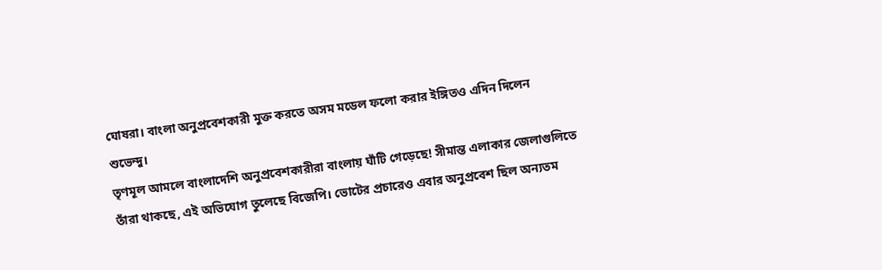ঘোষরা। বাংলা অনুপ্রবেশকারী মুক্ত করতে অসম মডেল ফলো করার ইঙ্গিতও এদিন দিলেন শুভেন্দু।
তৃণমূল আমলে বাংলাদেশি অনুপ্রবেশকারীরা বাংলায় ঘাঁটি গেড়েছে! সীমান্ত এলাকার জেলাগুলিতে তাঁরা থাকছে, এই অভিযোগ তুলেছে বিজেপি। ভোটের প্রচারেও এবার অনুপ্রবেশ ছিল অন্যতম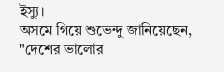ইস্যু।
অসমে গিয়ে শুভেন্দু জানিয়েছেন, "দেশের ভালোর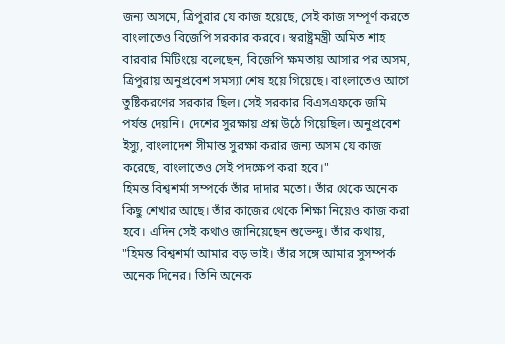জন্য অসমে, ত্রিপুরার যে কাজ হয়েছে, সেই কাজ সম্পূর্ণ করতে বাংলাতেও বিজেপি সরকার করবে। স্বরাষ্ট্রমন্ত্রী অমিত শাহ বারবার মিটিংয়ে বলেছেন, বিজেপি ক্ষমতায় আসার পর অসম, ত্রিপুরায় অনুপ্রবেশ সমস্যা শেষ হয়ে গিয়েছে। বাংলাতেও আগে তুষ্টিকরণের সরকার ছিল। সেই সরকার বিএসএফকে জমি পর্যন্ত দেয়নি। দেশের সুরক্ষায় প্রশ্ন উঠে গিয়েছিল। অনুপ্রবেশ ইস্যু, বাংলাদেশ সীমান্ত সুরক্ষা করার জন্য অসম যে কাজ করেছে, বাংলাতেও সেই পদক্ষেপ করা হবে।"
হিমন্ত বিশ্বশর্মা সম্পর্কে তাঁর দাদার মতো। তাঁর থেকে অনেক কিছু শেখার আছে। তাঁর কাজের থেকে শিক্ষা নিয়েও কাজ করা হবে। এদিন সেই কথাও জানিয়েছেন শুভেন্দু। তাঁর কথায়, "হিমন্ত বিশ্বশর্মা আমার বড় ভাই। তাঁর সঙ্গে আমার সুসম্পর্ক অনেক দিনের। তিনি অনেক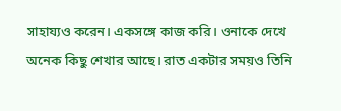সাহায্যও করেন। একসঙ্গে কাজ করি। ওনাকে দেখে অনেক কিছু শেখার আছে। রাত একটার সময়ও তিনি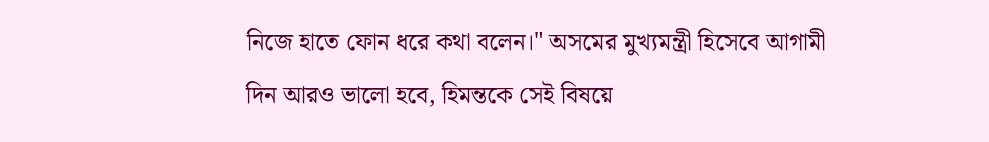নিজে হাতে ফোন ধরে কথা বলেন।" অসমের মুখ্যমন্ত্রী হিসেবে আগামী দিন আরও ভালো হবে, হিমন্তকে সেই বিষয়ে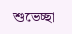শুভেচ্ছা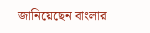জানিয়েছেন বাংলার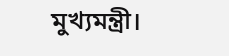মুখ্যমন্ত্রী।